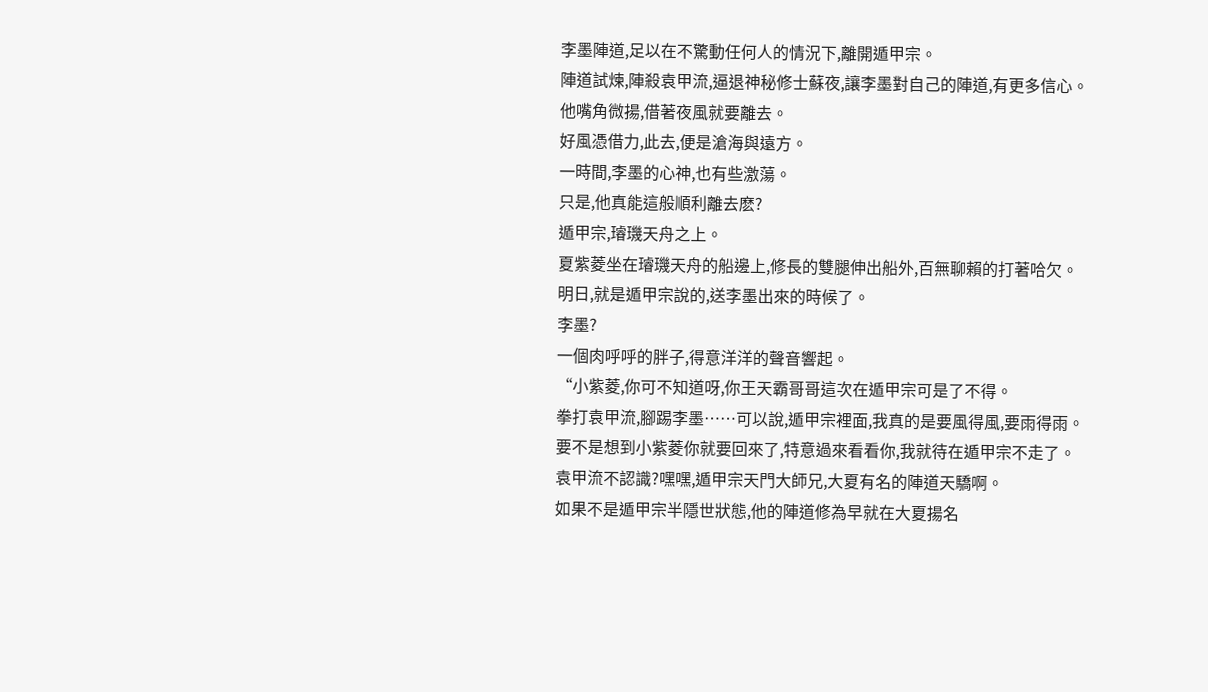李墨陣道,足以在不驚動任何人的情況下,離開遁甲宗。
陣道試煉,陣殺袁甲流,逼退神秘修士蘇夜,讓李墨對自己的陣道,有更多信心。
他嘴角微揚,借著夜風就要離去。
好風憑借力,此去,便是滄海與遠方。
一時間,李墨的心神,也有些激蕩。
只是,他真能這般順利離去麽?
遁甲宗,璿璣天舟之上。
夏紫菱坐在璿璣天舟的船邊上,修長的雙腿伸出船外,百無聊賴的打著哈欠。
明日,就是遁甲宗說的,送李墨出來的時候了。
李墨?
一個肉呼呼的胖子,得意洋洋的聲音響起。
“小紫菱,你可不知道呀,你王天霸哥哥這次在遁甲宗可是了不得。
拳打袁甲流,腳踢李墨……可以說,遁甲宗裡面,我真的是要風得風,要雨得雨。
要不是想到小紫菱你就要回來了,特意過來看看你,我就待在遁甲宗不走了。
袁甲流不認識?嘿嘿,遁甲宗天門大師兄,大夏有名的陣道天驕啊。
如果不是遁甲宗半隱世狀態,他的陣道修為早就在大夏揚名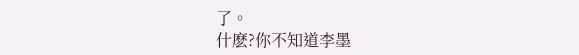了。
什麽?你不知道李墨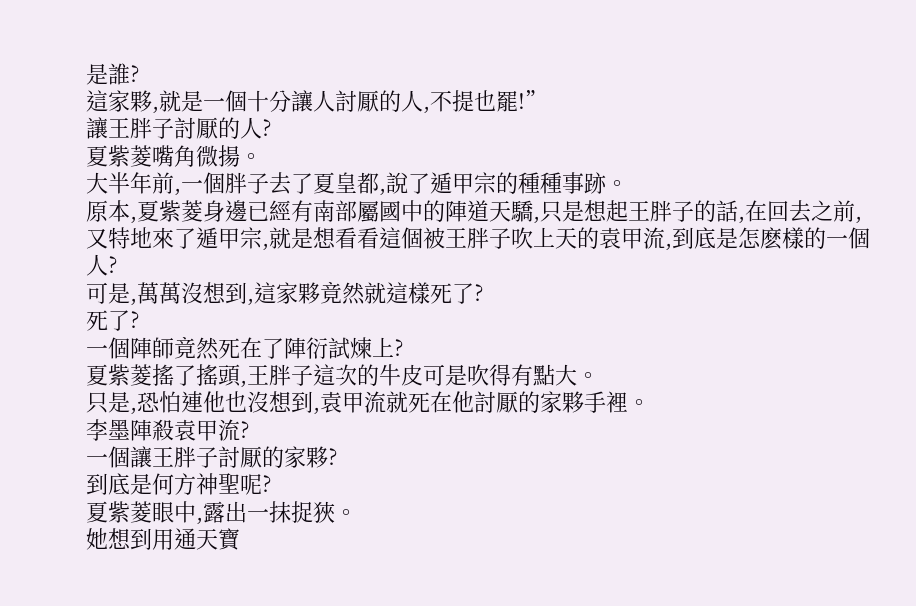是誰?
這家夥,就是一個十分讓人討厭的人,不提也罷!”
讓王胖子討厭的人?
夏紫菱嘴角微揚。
大半年前,一個胖子去了夏皇都,說了遁甲宗的種種事跡。
原本,夏紫菱身邊已經有南部屬國中的陣道天驕,只是想起王胖子的話,在回去之前,又特地來了遁甲宗,就是想看看這個被王胖子吹上天的袁甲流,到底是怎麽樣的一個人?
可是,萬萬沒想到,這家夥竟然就這樣死了?
死了?
一個陣師竟然死在了陣衍試煉上?
夏紫菱搖了搖頭,王胖子這次的牛皮可是吹得有點大。
只是,恐怕連他也沒想到,袁甲流就死在他討厭的家夥手裡。
李墨陣殺袁甲流?
一個讓王胖子討厭的家夥?
到底是何方神聖呢?
夏紫菱眼中,露出一抹捉狹。
她想到用通天寶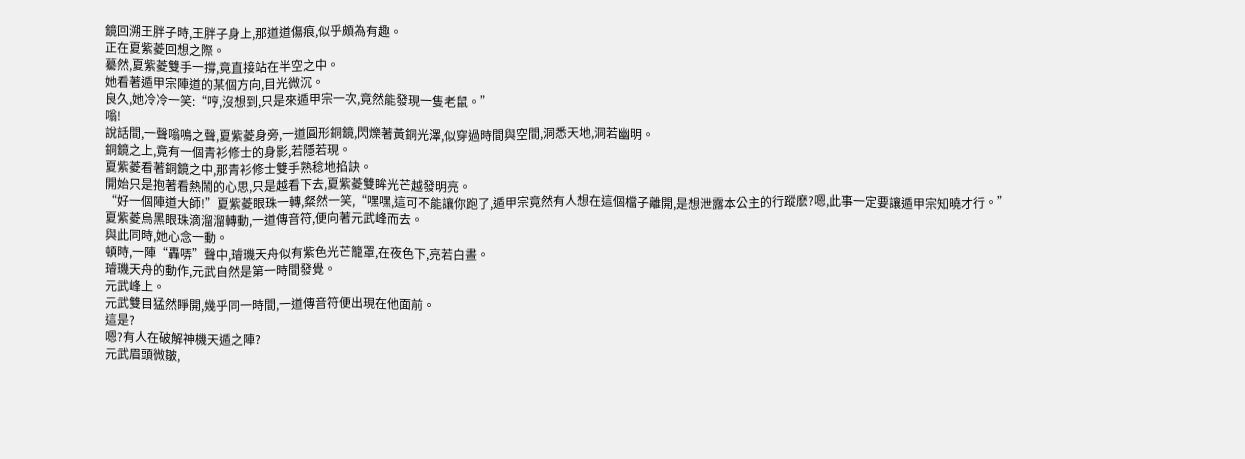鏡回溯王胖子時,王胖子身上,那道道傷痕,似乎頗為有趣。
正在夏紫菱回想之際。
驀然,夏紫菱雙手一撐,竟直接站在半空之中。
她看著遁甲宗陣道的某個方向,目光微沉。
良久,她冷冷一笑:“哼,沒想到,只是來遁甲宗一次,竟然能發現一隻老鼠。”
嗡!
說話間,一聲嗡鳴之聲,夏紫菱身旁,一道圓形銅鏡,閃爍著黃銅光澤,似穿過時間與空間,洞悉天地,洞若幽明。
銅鏡之上,竟有一個青衫修士的身影,若隱若現。
夏紫菱看著銅鏡之中,那青衫修士雙手熟稔地掐訣。
開始只是抱著看熱鬧的心思,只是越看下去,夏紫菱雙眸光芒越發明亮。
“好一個陣道大師!”夏紫菱眼珠一轉,粲然一笑,“嘿嘿,這可不能讓你跑了,遁甲宗竟然有人想在這個檔子離開,是想泄露本公主的行蹤麽?嗯,此事一定要讓遁甲宗知曉才行。”
夏紫菱烏黑眼珠滴溜溜轉動,一道傳音符,便向著元武峰而去。
與此同時,她心念一動。
頓時,一陣“轟哢”聲中,璿璣天舟似有紫色光芒籠罩,在夜色下,亮若白晝。
璿璣天舟的動作,元武自然是第一時間發覺。
元武峰上。
元武雙目猛然睜開,幾乎同一時間,一道傳音符便出現在他面前。
這是?
嗯?有人在破解神機天遁之陣?
元武眉頭微皺,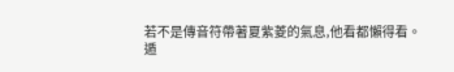若不是傳音符帶著夏紫菱的氣息,他看都懶得看。
遁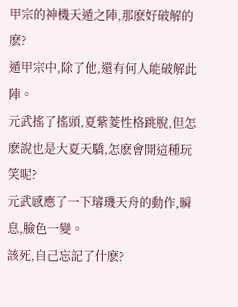甲宗的神機天遁之陣,那麽好破解的麽?
遁甲宗中,除了他,還有何人能破解此陣。
元武搖了搖頭,夏紫菱性格跳脫,但怎麽說也是大夏天驕,怎麽會開這種玩笑呢?
元武感應了一下璿璣天舟的動作,瞬息,臉色一變。
該死,自己忘記了什麽?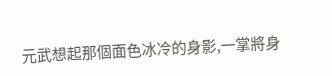元武想起那個面色冰冷的身影,一掌將身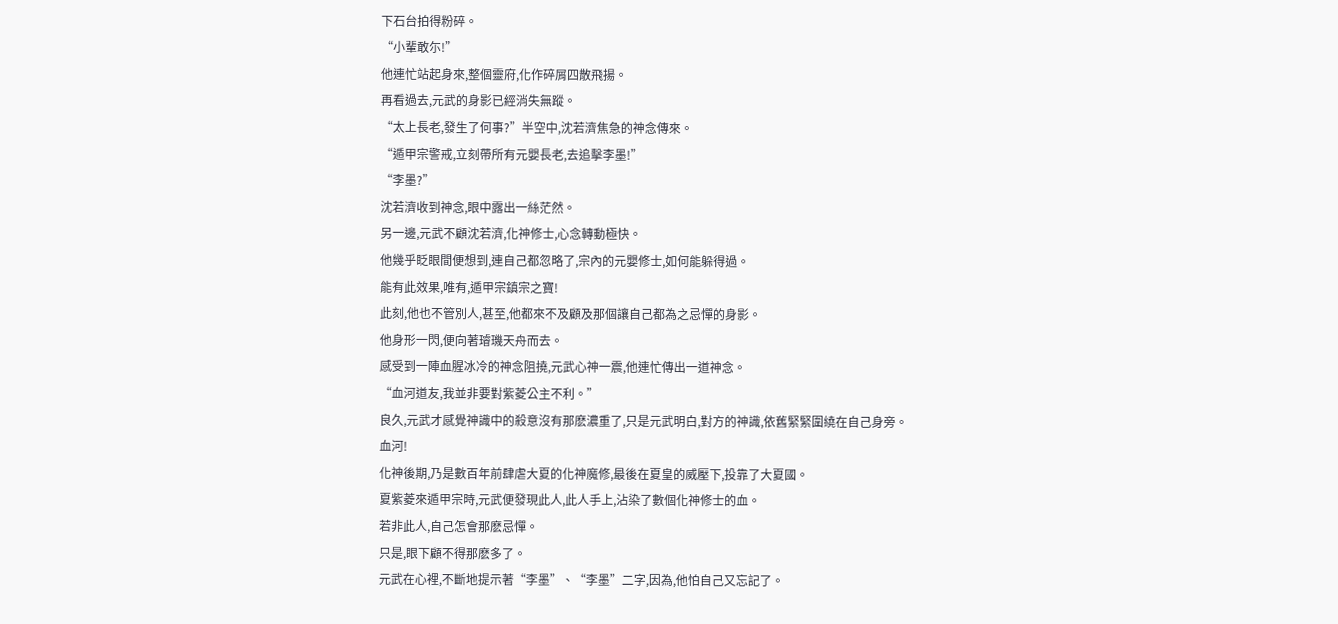下石台拍得粉碎。
“小輩敢尓!”
他連忙站起身來,整個靈府,化作碎屑四散飛揚。
再看過去,元武的身影已經消失無蹤。
“太上長老,發生了何事?”半空中,沈若濟焦急的神念傳來。
“遁甲宗警戒,立刻帶所有元嬰長老,去追擊李墨!”
“李墨?”
沈若濟收到神念,眼中露出一絲茫然。
另一邊,元武不顧沈若濟,化神修士,心念轉動極快。
他幾乎眨眼間便想到,連自己都忽略了,宗內的元嬰修士,如何能躲得過。
能有此效果,唯有,遁甲宗鎮宗之寶!
此刻,他也不管別人,甚至,他都來不及顧及那個讓自己都為之忌憚的身影。
他身形一閃,便向著璿璣天舟而去。
感受到一陣血腥冰冷的神念阻撓,元武心神一震,他連忙傳出一道神念。
“血河道友,我並非要對紫菱公主不利。”
良久,元武才感覺神識中的殺意沒有那麽濃重了,只是元武明白,對方的神識,依舊緊緊圍繞在自己身旁。
血河!
化神後期,乃是數百年前肆虐大夏的化神魔修,最後在夏皇的威壓下,投靠了大夏國。
夏紫菱來遁甲宗時,元武便發現此人,此人手上,沾染了數個化神修士的血。
若非此人,自己怎會那麽忌憚。
只是,眼下顧不得那麽多了。
元武在心裡,不斷地提示著“李墨”、“李墨”二字,因為,他怕自己又忘記了。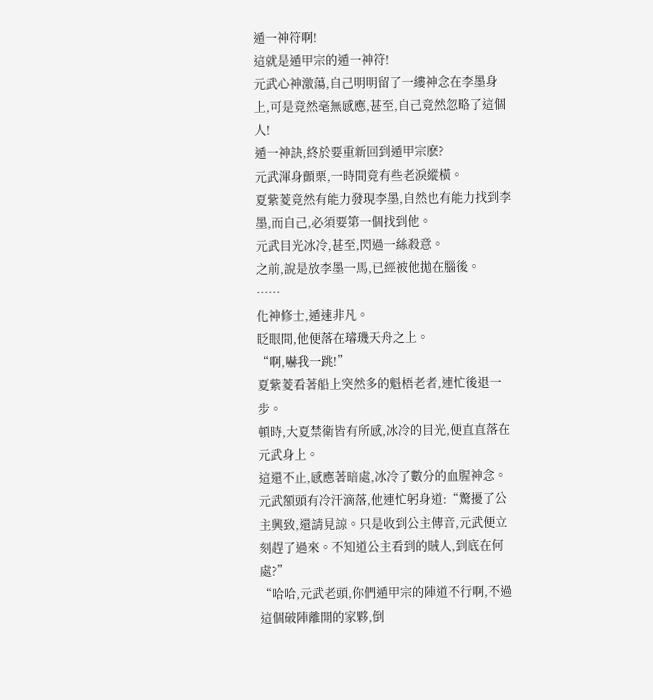遁一神符啊!
這就是遁甲宗的遁一神符!
元武心神激蕩,自己明明留了一縷神念在李墨身上,可是竟然毫無感應,甚至,自己竟然忽略了這個人!
遁一神訣,終於要重新回到遁甲宗麽?
元武渾身顫栗,一時間竟有些老淚縱橫。
夏紫菱竟然有能力發現李墨,自然也有能力找到李墨,而自己,必須要第一個找到他。
元武目光冰冷,甚至,閃過一絲殺意。
之前,說是放李墨一馬,已經被他拋在腦後。
……
化神修士,遁速非凡。
眨眼間,他便落在璿璣天舟之上。
“啊,嚇我一跳!”
夏紫菱看著船上突然多的魁梧老者,連忙後退一步。
頓時,大夏禁衛皆有所感,冰冷的目光,便直直落在元武身上。
這還不止,感應著暗處,冰冷了數分的血腥神念。
元武額頭有冷汗滴落,他連忙躬身道:“驚擾了公主興致,還請見諒。只是收到公主傳音,元武便立刻趕了過來。不知道公主看到的賊人,到底在何處?”
“哈哈,元武老頭,你們遁甲宗的陣道不行啊,不過這個破陣離開的家夥,倒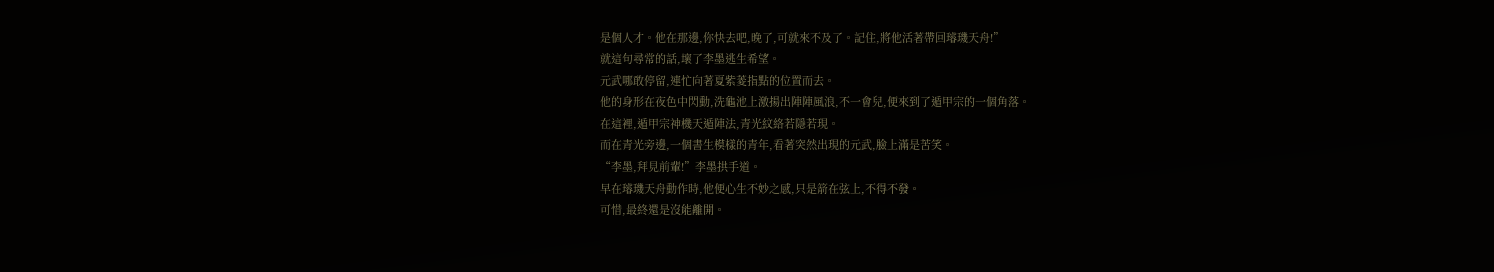是個人才。他在那邊,你快去吧,晚了,可就來不及了。記住,將他活著帶回璿璣天舟!”
就這句尋常的話,壞了李墨逃生希望。
元武哪敢停留,連忙向著夏紫菱指點的位置而去。
他的身形在夜色中閃動,洗龜池上激揚出陣陣風浪,不一會兒,便來到了遁甲宗的一個角落。
在這裡,遁甲宗神機天遁陣法,青光紋絡若隱若現。
而在青光旁邊,一個書生模樣的青年,看著突然出現的元武,臉上滿是苦笑。
“李墨,拜見前輩!”李墨拱手道。
早在璿璣天舟動作時,他便心生不妙之感,只是箭在弦上,不得不發。
可惜,最終還是沒能離開。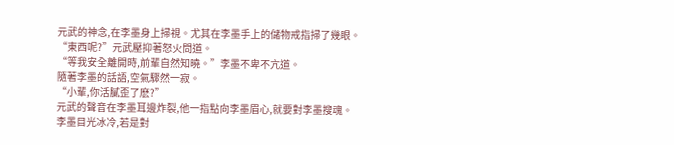元武的神念,在李墨身上掃視。尤其在李墨手上的儲物戒指掃了幾眼。
“東西呢?”元武壓抑著怒火問道。
“等我安全離開時,前輩自然知曉。”李墨不卑不亢道。
隨著李墨的話語,空氣驟然一寂。
“小輩,你活膩歪了麽?”
元武的聲音在李墨耳邊炸裂,他一指點向李墨眉心,就要對李墨搜魂。
李墨目光冰冷,若是對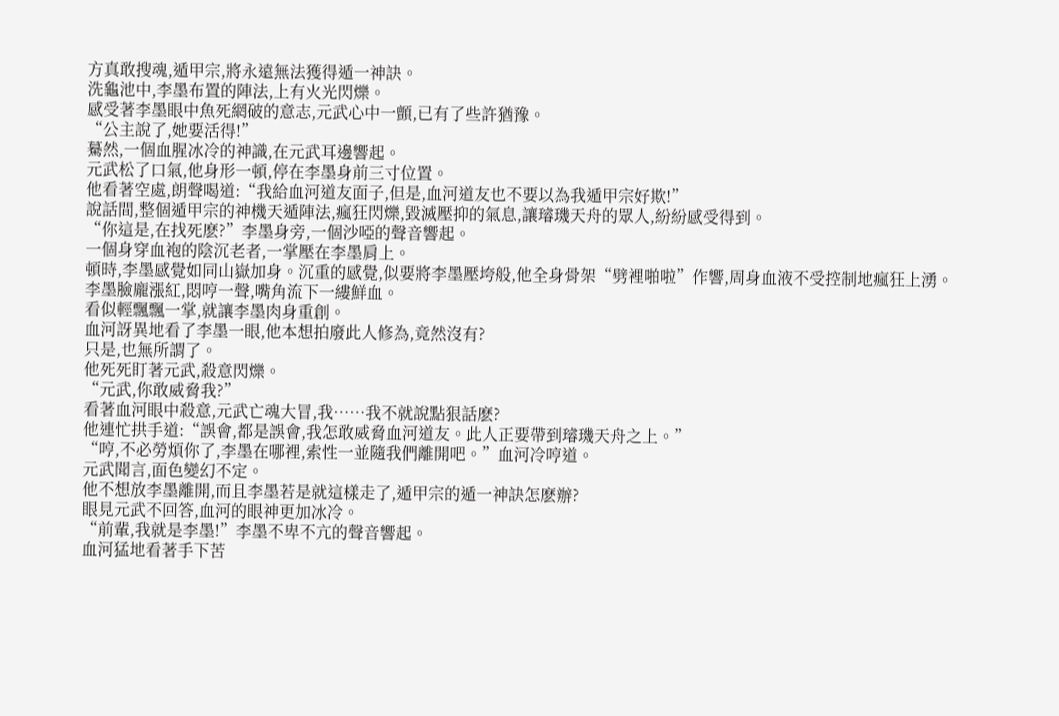方真敢搜魂,遁甲宗,將永遠無法獲得遁一神訣。
洗龜池中,李墨布置的陣法,上有火光閃爍。
感受著李墨眼中魚死網破的意志,元武心中一顫,已有了些許猶豫。
“公主說了,她要活得!”
驀然,一個血腥冰冷的神識,在元武耳邊響起。
元武松了口氣,他身形一頓,停在李墨身前三寸位置。
他看著空處,朗聲喝道:“我給血河道友面子,但是,血河道友也不要以為我遁甲宗好欺!”
說話間,整個遁甲宗的神機天遁陣法,瘋狂閃爍,毀滅壓抑的氣息,讓璿璣天舟的眾人,紛紛感受得到。
“你這是,在找死麽?”李墨身旁,一個沙啞的聲音響起。
一個身穿血袍的陰沉老者,一掌壓在李墨肩上。
頓時,李墨感覺如同山嶽加身。沉重的感覺,似要將李墨壓垮般,他全身骨架“劈裡啪啦”作響,周身血液不受控制地瘋狂上湧。
李墨臉龐漲紅,悶哼一聲,嘴角流下一縷鮮血。
看似輕飄飄一掌,就讓李墨肉身重創。
血河訝異地看了李墨一眼,他本想拍廢此人修為,竟然沒有?
只是,也無所謂了。
他死死盯著元武,殺意閃爍。
“元武,你敢威脅我?”
看著血河眼中殺意,元武亡魂大冒,我……我不就說點狠話麽?
他連忙拱手道:“誤會,都是誤會,我怎敢威脅血河道友。此人正要帶到璿璣天舟之上。”
“哼,不必勞煩你了,李墨在哪裡,索性一並隨我們離開吧。”血河冷哼道。
元武聞言,面色變幻不定。
他不想放李墨離開,而且李墨若是就這樣走了,遁甲宗的遁一神訣怎麽辦?
眼見元武不回答,血河的眼神更加冰冷。
“前輩,我就是李墨!”李墨不卑不亢的聲音響起。
血河猛地看著手下苦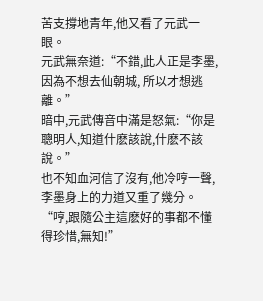苦支撐地青年,他又看了元武一眼。
元武無奈道:“不錯,此人正是李墨,因為不想去仙朝城, 所以才想逃離。”
暗中,元武傳音中滿是怒氣:“你是聰明人,知道什麽該說,什麽不該說。”
也不知血河信了沒有,他冷哼一聲,李墨身上的力道又重了幾分。
“哼,跟隨公主這麽好的事都不懂得珍惜,無知!”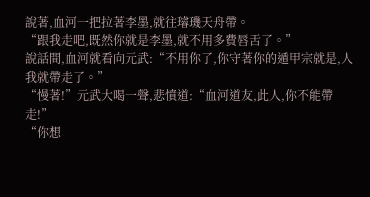說著,血河一把拉著李墨,就往璿璣天舟帶。
“跟我走吧,既然你就是李墨,就不用多費唇舌了。”
說話間,血河就看向元武:“不用你了,你守著你的遁甲宗就是,人我就帶走了。”
“慢著!”元武大喝一聲,悲憤道:“血河道友,此人,你不能帶走!”
“你想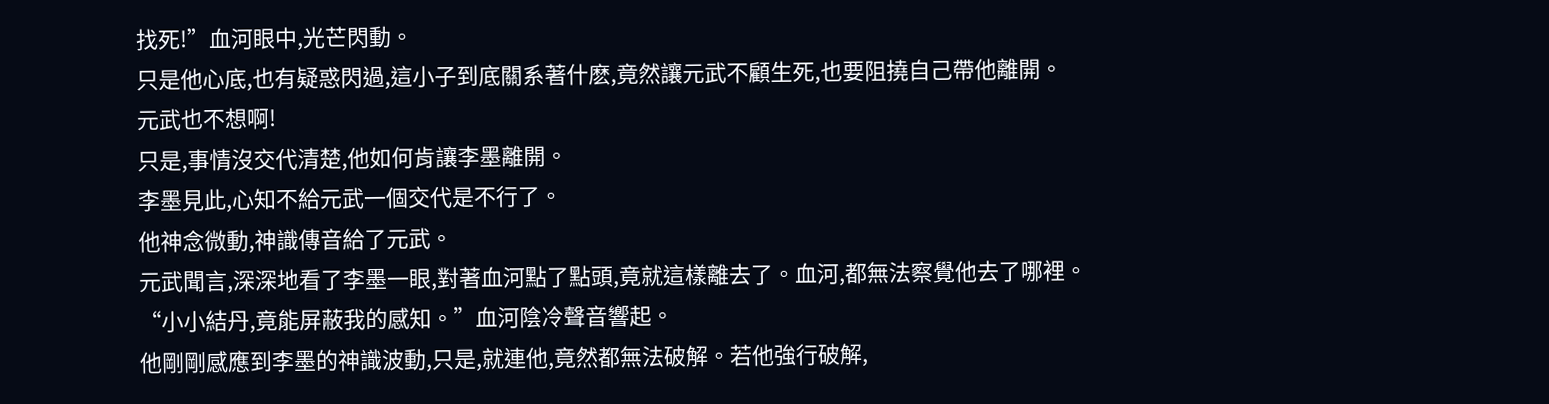找死!”血河眼中,光芒閃動。
只是他心底,也有疑惑閃過,這小子到底關系著什麽,竟然讓元武不顧生死,也要阻撓自己帶他離開。
元武也不想啊!
只是,事情沒交代清楚,他如何肯讓李墨離開。
李墨見此,心知不給元武一個交代是不行了。
他神念微動,神識傳音給了元武。
元武聞言,深深地看了李墨一眼,對著血河點了點頭,竟就這樣離去了。血河,都無法察覺他去了哪裡。
“小小結丹,竟能屏蔽我的感知。”血河陰冷聲音響起。
他剛剛感應到李墨的神識波動,只是,就連他,竟然都無法破解。若他強行破解,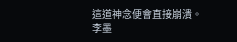這道神念便會直接崩潰。
李墨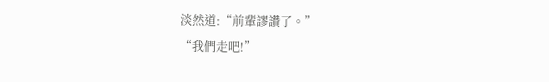淡然道:“前輩謬讚了。”
“我們走吧!”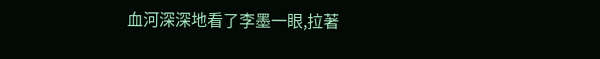血河深深地看了李墨一眼,拉著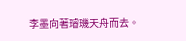李墨向著璿璣天舟而去。